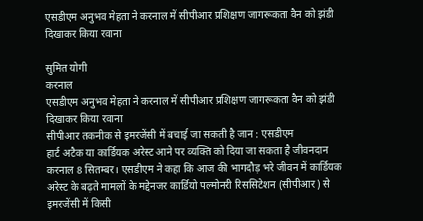एसडीएम अनुभव मेहता ने करनाल में सीपीआर प्रशिक्षण जागरूकता वैन को झंडी दिखाकर किया रवाना

सुमित योगी
करनाल
एसडीएम अनुभव मेहता ने करनाल में सीपीआर प्रशिक्षण जागरूकता वैन को झंडी दिखाकर किया रवाना
सीपीआर तकनीक से इमरजेंसी में बचाई जा सकती है जान : एसडीएम
हार्ट अटैक या कार्डियक अरेस्ट आने पर व्यक्ति को दिया जा सकता है जीवनदान
करनाल 8 सितम्बर। एसडीएम ने कहा कि आज की भागदौड़ भरे जीवन में कार्डियक अरेस्ट के बढ़ते मामलों के मद्देनजर कार्डियो पल्मोनरी रिससिटेशन (सीपीआर) से इमरजेंसी में किसी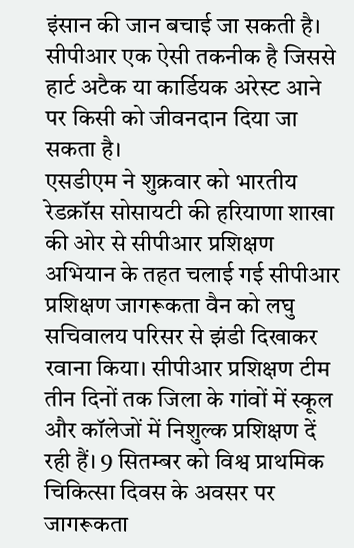इंसान की जान बचाई जा सकती है। सीपीआर एक ऐसी तकनीक है जिससे हार्ट अटैक या कार्डियक अरेस्ट आने पर किसी को जीवनदान दिया जा सकता है।
एसडीएम ने शुक्रवार को भारतीय रेडक्रॉस सोसायटी की हरियाणा शाखा की ओर से सीपीआर प्रशिक्षण अभियान के तहत चलाई गई सीपीआर प्रशिक्षण जागरूकता वैन को लघु सचिवालय परिसर से झंडी दिखाकर रवाना किया। सीपीआर प्रशिक्षण टीम तीन दिनों तक जिला के गांवों में स्कूल और कॉलेजों में निशुल्क प्रशिक्षण दें रही हैं। 9 सितम्बर को विश्व प्राथमिक चिकित्सा दिवस के अवसर पर जागरूकता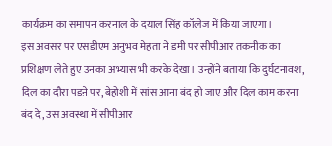कार्यक्रम का समापन करनाल के दयाल सिंह कॉलेज में किया जाएगा।
इस अवसर पर एसडीएम अनुभव मेहता ने डमी पर सीपीआर तकनीक का प्रशिक्षण लेते हुए उनका अभ्यास भी करके देखा। उन्होंने बताया कि दुर्घटनावश, दिल का दौरा पडऩे पर, बेहोशी में सांस आना बंद हो जाए और दिल काम करना बंद दे, उस अवस्था में सीपीआर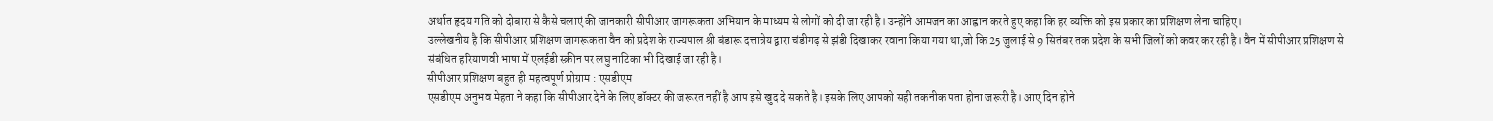अर्थात हृदय गति को दोबारा से कैसे चलाएं की जानकारी सीपीआर जागरूकता अभियान के माध्यम से लोगों को दी जा रही है। उन्होंने आमजन का आह्वान करते हुए कहा कि हर व्यक्ति को इस प्रकार का प्रशिक्षण लेना चाहिए।
उल्लेखनीय है कि सीपीआर प्रशिक्षण जागरूकता वैन को प्रदेश के राज्यपाल श्री बंडारू दत्तात्रेय द्वारा चंडीगढ़ से झंडी दिखाकर रवाना किया गया था,जो कि 25 जुलाई से 9 सितंबर तक प्रदेश के सभी जिलों को कवर कर रही है। वैन में सीपीआर प्रशिक्षण से संबंधित हरियाणवी भाषा में एलईडी स्क्रीन पर लघु नाटिका भी दिखाई जा रही है।
सीपीआर प्रशिक्षण बहुत ही महत्वपूर्ण प्रोग्राम : एसडीएम
एसडीएम अनुभव मेहता ने कहा कि सीपीआर देने के लिए डॉक्टर की जरूरत नहीं है आप इसे खुद दे सकते है। इसके लिए आपको सही तकनीक पता होना जरूरी है। आए दिन होने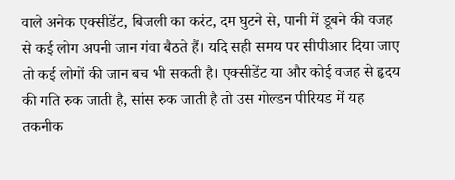वाले अनेक एक्सीडेंट, बिजली का करंट, दम घुटने से, पानी में डूबने की वजह से कई लोग अपनी जान गंवा बैठते हैं। यदि सही समय पर सीपीआर दिया जाए तो कई लोगों की जान बच भी सकती है। एक्सीडेंट या और कोई वजह से हृदय की गति रुक जाती है, सांस रुक जाती है तो उस गोल्डन पीरियड में यह तकनीक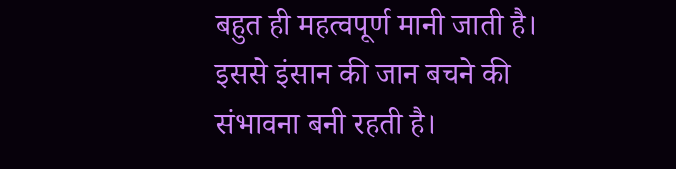बहुत ही महत्वपूर्ण मानी जाती है। इससे इंसान की जान बचने की संभावना बनी रहती है।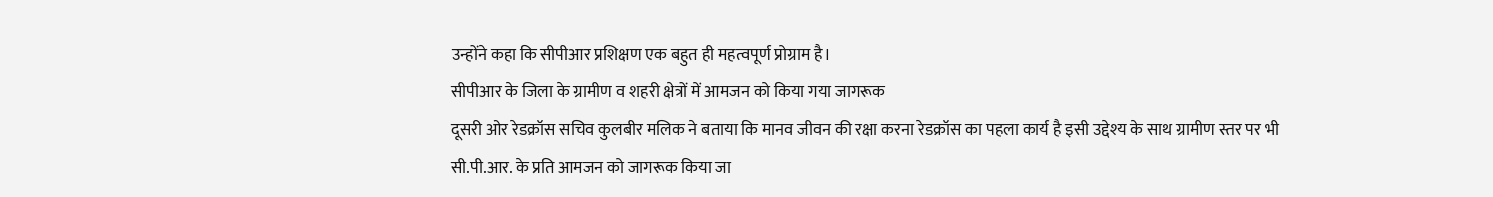उन्होंने कहा कि सीपीआर प्रशिक्षण एक बहुत ही महत्वपूर्ण प्रोग्राम है।
सीपीआर के जिला के ग्रामीण व शहरी क्षेत्रों में आमजन को किया गया जागरूक
दूसरी ओर रेडक्रॉस सचिव कुलबीर मलिक ने बताया कि मानव जीवन की रक्षा करना रेडक्रॉस का पहला कार्य है इसी उद्देश्य के साथ ग्रामीण स्तर पर भी सी.पी.आर. के प्रति आमजन को जागरूक किया जा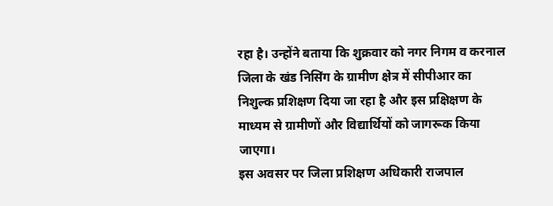रहा है। उन्होंने बताया कि शुक्रवार को नगर निगम व करनाल जिला के खंड निसिंग के ग्रामीण क्षेत्र में सीपीआर का निशुल्क प्रशिक्षण दिया जा रहा है और इस प्रक्षिक्षण के माध्यम से ग्रामीणों और विद्यार्थियों को जागरूक किया जाएगा।
इस अवसर पर जिला प्रशिक्षण अधिकारी राजपाल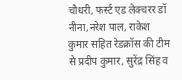चौधरी, फर्स्ट एड लेक्चरर डॉ नीना,नरेश पाल, राकेश कुमार सहित रेडक्रॉस की टीम से प्रदीप कुमार, सुरेंद्र सिंह व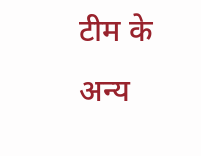टीम के अन्य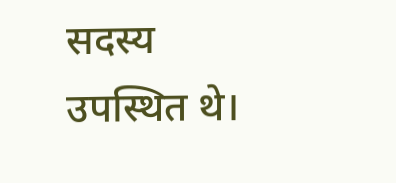सदस्य उपस्थित थे।